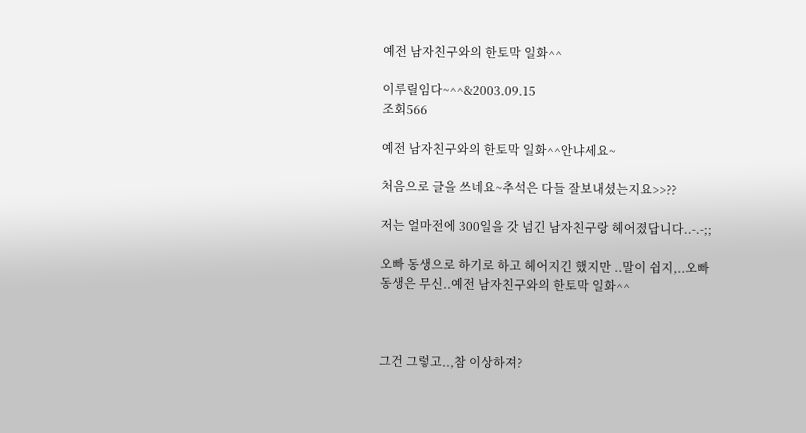예전 남자친구와의 한토막 일화^^

이루릴임다~^^&2003.09.15
조회566

예전 남자친구와의 한토막 일화^^안냐세요~

처음으로 글을 쓰네요~추석은 다들 잘보내셨는지요>>??

저는 얼마전에 300일을 갓 넘긴 남자친구랑 헤어졌답니다..-.-;;

오빠 동생으로 하기로 하고 헤어지긴 했지만 ..말이 쉽지,..오빠 동생은 무신..예전 남자친구와의 한토막 일화^^



그건 그렇고..,참 이상하져?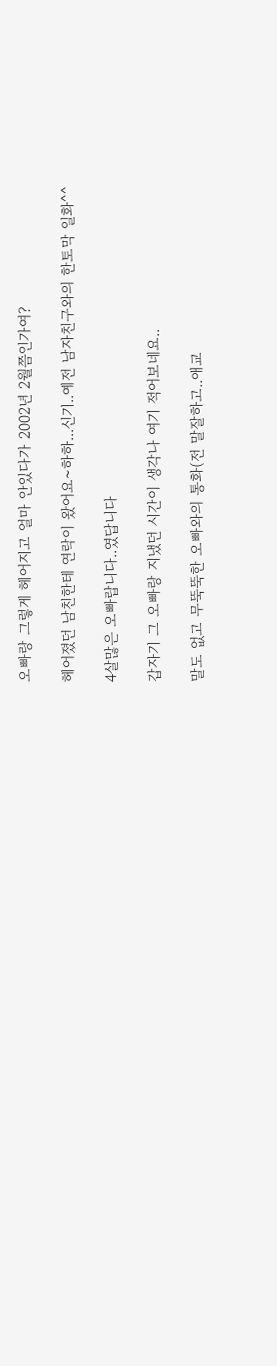오빠랑 그렇게 헤어지고 얼마 안있다가 2002년 2월쯤인가여?

헤어졌던 남친한테 연락이 왔어요~하하...신기..예전 남자친구와의 한토막 일화^^

4살많은 오빠랍니다..였답니다

갑자기 그 오빠랑 지냈던 시간이 생각나 여기 적어보네요..

말도 없고 무뚝뚝한 오빠와의 통화(전 말잘하고..애교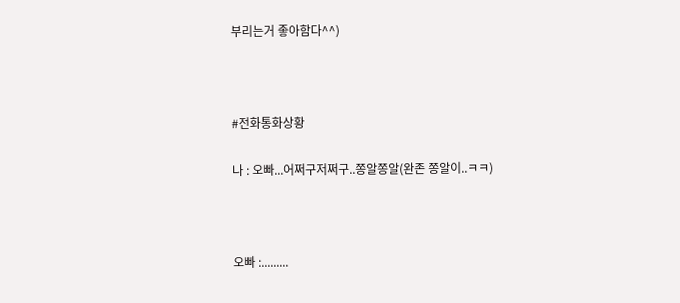부리는거 좋아함다^^)



#전화통화상황

나 : 오빠...어쩌구저쩌구..쫑알쫑알(완존 쫑알이..ㅋㅋ)



오빠 :.........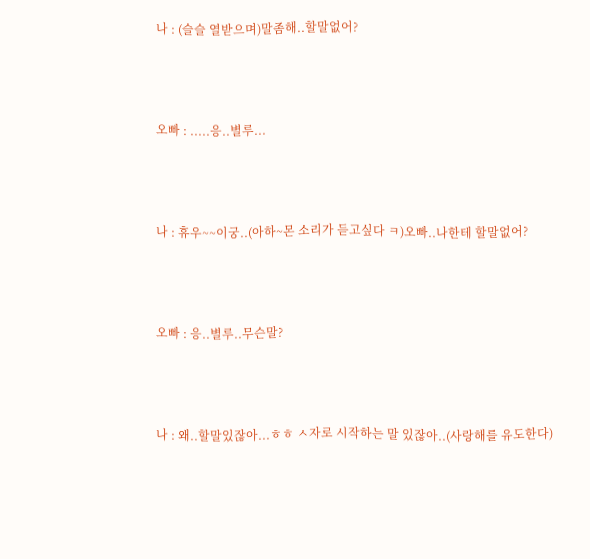나 : (슬슬 열받으며)말좀해..할말없어?



오빠 : .....응..별루...



나 : 휴우~~이궁..(아하~몬 소리가 듣고싶다 ㅋ)오빠..나한테 할말없어?



오빠 : 응..별루..무슨말?



나 : 왜..할말있잖아...ㅎㅎ ㅅ자로 시작하는 말 있잖아..(사랑해를 유도한다)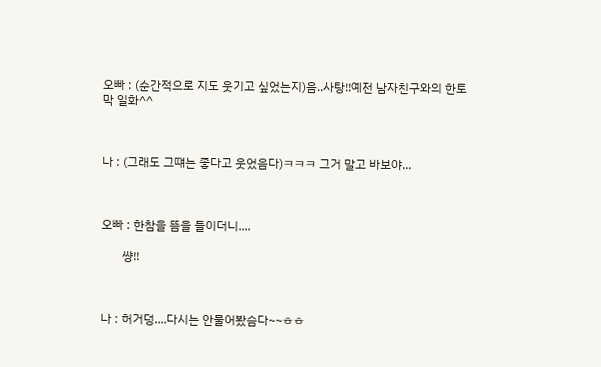오빠 : (순간적으로 지도 웃기고 싶었는지)음..사탕!!예전 남자친구와의 한토막 일화^^



나 : (그래도 그떄는 좋다고 웃었음다)ㅋㅋㅋ 그거 말고 바보야...



오빠 : 한참을 뜸을 들이더니....

       썅!!



나 : 허거덩....다시는 안물어봤슴다~~ㅎㅎ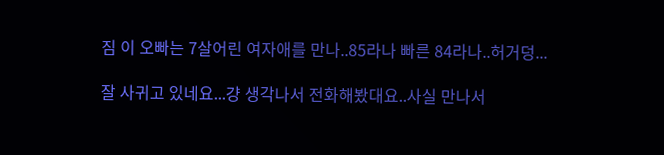짐 이 오빠는 7살어린 여자애를 만나..85라나 빠른 84라나..허거덩...

잘 사귀고 있네요...걍 생각나서 전화해봤대요..사실 만나서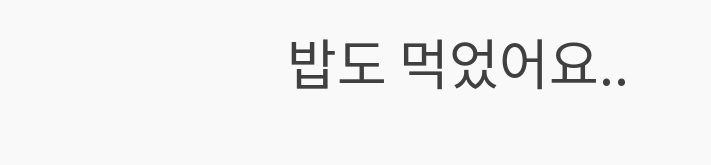밥도 먹었어요..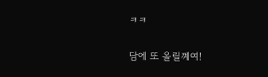ㅋㅋ

담에 또 올릴꼐여!